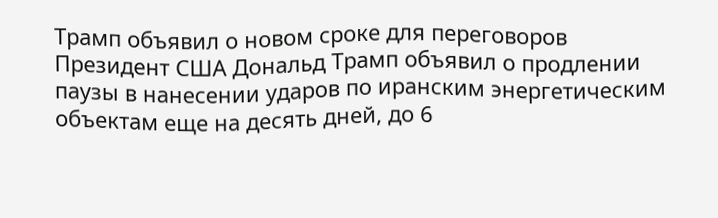Трамп объявил о новом сроке для переговоров
Президент США Дональд Трамп объявил о продлении паузы в нанесении ударов по иранским энергетическим объектам еще на десять дней, до 6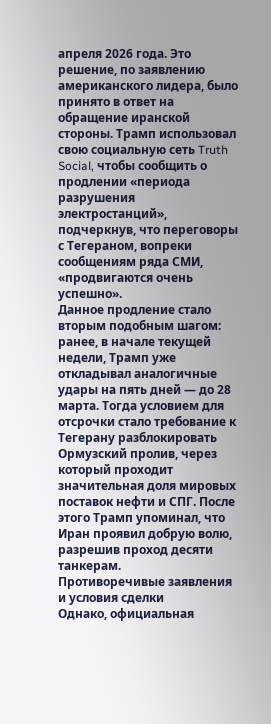апреля 2026 года. Это решение, по заявлению американского лидера, было принято в ответ на обращение иранской стороны. Трамп использовал свою социальную сеть Truth Social, чтобы сообщить о продлении «периода разрушения электростанций», подчеркнув, что переговоры с Тегераном, вопреки сообщениям ряда СМИ, «продвигаются очень успешно».
Данное продление стало вторым подобным шагом: ранее, в начале текущей недели, Трамп уже откладывал аналогичные удары на пять дней — до 28 марта. Тогда условием для отсрочки стало требование к Тегерану разблокировать Ормузский пролив, через который проходит значительная доля мировых поставок нефти и СПГ. После этого Трамп упоминал, что Иран проявил добрую волю, разрешив проход десяти танкерам.
Противоречивые заявления и условия сделки
Однако, официальная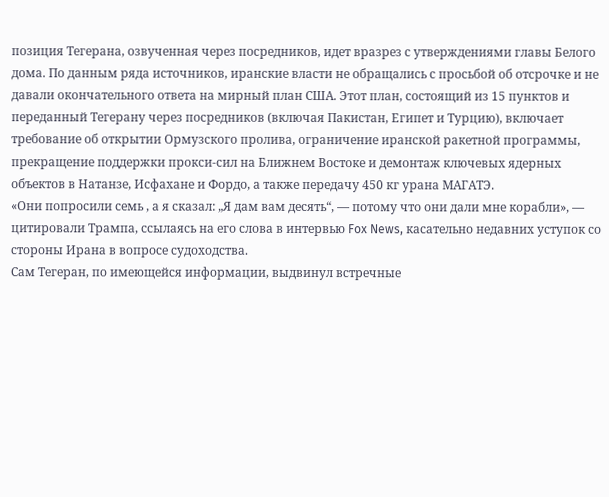позиция Тегерана, озвученная через посредников, идет вразрез с утверждениями главы Белого дома. По данным ряда источников, иранские власти не обращались с просьбой об отсрочке и не давали окончательного ответа на мирный план США. Этот план, состоящий из 15 пунктов и переданный Тегерану через посредников (включая Пакистан, Египет и Турцию), включает требование об открытии Ормузского пролива, ограничение иранской ракетной программы, прекращение поддержки прокси-сил на Ближнем Востоке и демонтаж ключевых ядерных объектов в Натанзе, Исфахане и Фордо, а также передачу 450 кг урана МАГАТЭ.
«Они попросили семь , а я сказал: „Я дам вам десять“, — потому что они дали мне корабли», — цитировали Трампа, ссылаясь на его слова в интервью Fox News, касательно недавних уступок со стороны Ирана в вопросе судоходства.
Сам Тегеран, по имеющейся информации, выдвинул встречные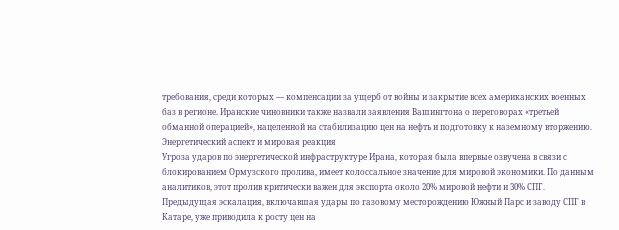требования, среди которых — компенсации за ущерб от войны и закрытие всех американских военных баз в регионе. Иранские чиновники также назвали заявления Вашингтона о переговорах «третьей обманной операцией», нацеленной на стабилизацию цен на нефть и подготовку к наземному вторжению.
Энергетический аспект и мировая реакция
Угроза ударов по энергетической инфраструктуре Ирана, которая была впервые озвучена в связи с блокированием Ормузского пролива, имеет колоссальное значение для мировой экономики. По данным аналитиков, этот пролив критически важен для экспорта около 20% мировой нефти и 30% СПГ. Предыдущая эскалация, включавшая удары по газовому месторождению Южный Парс и заводу СПГ в Катаре, уже приводила к росту цен на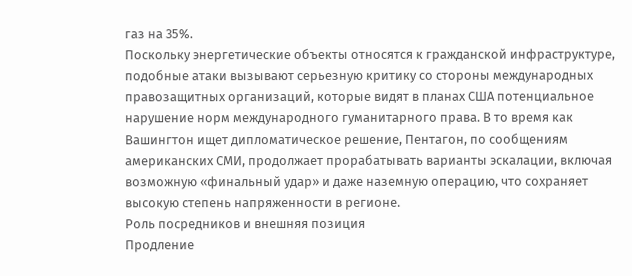газ на 35%.
Поскольку энергетические объекты относятся к гражданской инфраструктуре, подобные атаки вызывают серьезную критику со стороны международных правозащитных организаций, которые видят в планах США потенциальное нарушение норм международного гуманитарного права. В то время как Вашингтон ищет дипломатическое решение, Пентагон, по сообщениям американских СМИ, продолжает прорабатывать варианты эскалации, включая возможную «финальный удар» и даже наземную операцию, что сохраняет высокую степень напряженности в регионе.
Роль посредников и внешняя позиция
Продление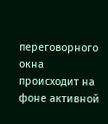переговорного окна происходит на фоне активной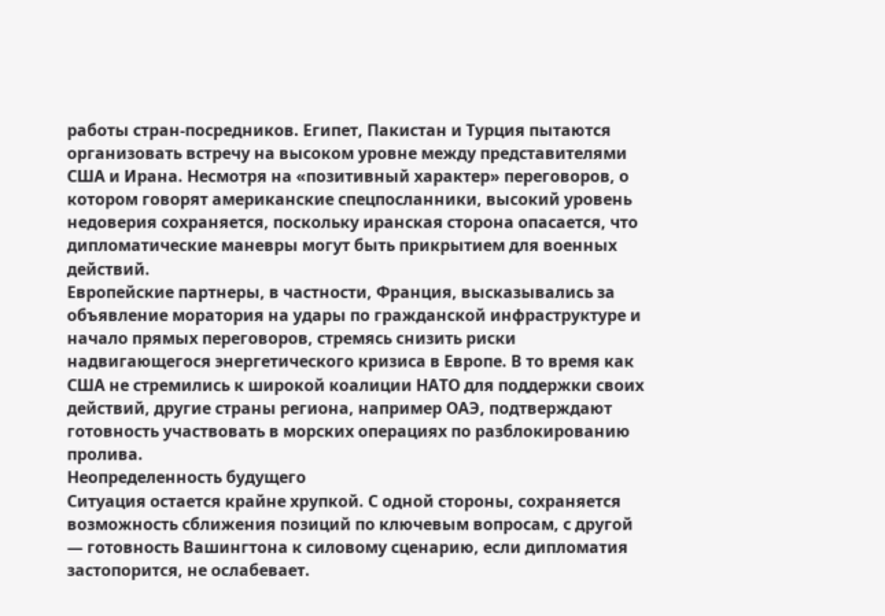работы стран-посредников. Египет, Пакистан и Турция пытаются организовать встречу на высоком уровне между представителями США и Ирана. Несмотря на «позитивный характер» переговоров, о котором говорят американские спецпосланники, высокий уровень недоверия сохраняется, поскольку иранская сторона опасается, что дипломатические маневры могут быть прикрытием для военных действий.
Европейские партнеры, в частности, Франция, высказывались за объявление моратория на удары по гражданской инфраструктуре и начало прямых переговоров, стремясь снизить риски надвигающегося энергетического кризиса в Европе. В то время как США не стремились к широкой коалиции НАТО для поддержки своих действий, другие страны региона, например ОАЭ, подтверждают готовность участвовать в морских операциях по разблокированию пролива.
Неопределенность будущего
Ситуация остается крайне хрупкой. С одной стороны, сохраняется возможность сближения позиций по ключевым вопросам, с другой — готовность Вашингтона к силовому сценарию, если дипломатия застопорится, не ослабевает.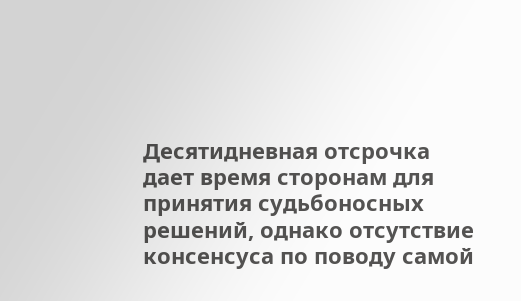Десятидневная отсрочка дает время сторонам для принятия судьбоносных решений, однако отсутствие консенсуса по поводу самой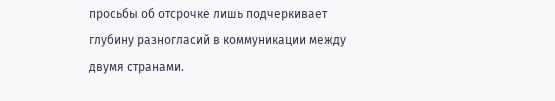просьбы об отсрочке лишь подчеркивает глубину разногласий в коммуникации между двумя странами.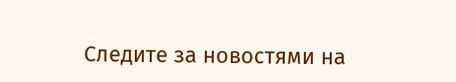Следите за новостями на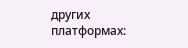других платформах: